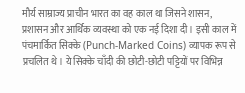मौर्य साम्राज्य प्राचीन भारत का वह काल था जिसने शासन, प्रशासन और आर्थिक व्यवस्था को एक नई दिशा दी। इसी काल में पंचमार्कित सिक्के (Punch-Marked Coins) व्यापक रूप से प्रचलित थे। ये सिक्के चाँदी की छोटी-छोटी पट्टियों पर विभिन्न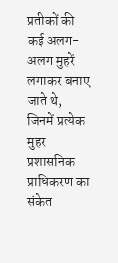प्रतीकों की कई अलग-अलग मुहरें लगाकर बनाए जाते थे, जिनमें प्रत्येक मुहर प्रशासनिक प्राधिकरण का संकेत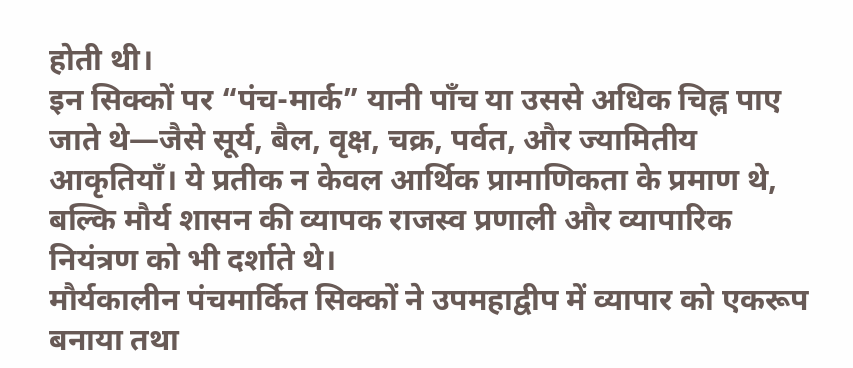होती थी।
इन सिक्कों पर “पंच-मार्क” यानी पाँच या उससे अधिक चिह्न पाए जाते थे—जैसे सूर्य, बैल, वृक्ष, चक्र, पर्वत, और ज्यामितीय आकृतियाँ। ये प्रतीक न केवल आर्थिक प्रामाणिकता के प्रमाण थे, बल्कि मौर्य शासन की व्यापक राजस्व प्रणाली और व्यापारिक नियंत्रण को भी दर्शाते थे।
मौर्यकालीन पंचमार्कित सिक्कों ने उपमहाद्वीप में व्यापार को एकरूप बनाया तथा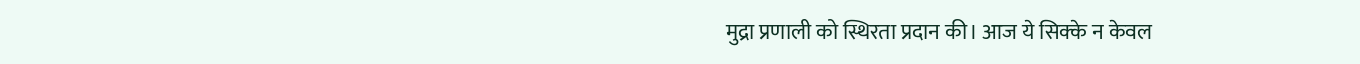मुद्रा प्रणाली को स्थिरता प्रदान की। आज ये सिक्के न केवल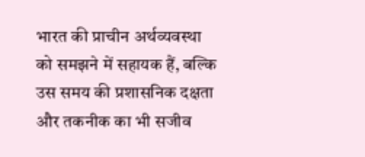भारत की प्राचीन अर्थव्यवस्था को समझने में सहायक हैं, बल्कि उस समय की प्रशासनिक दक्षता और तकनीक का भी सजीव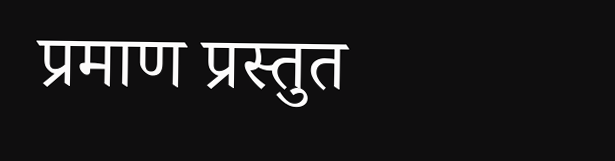प्रमाण प्रस्तुत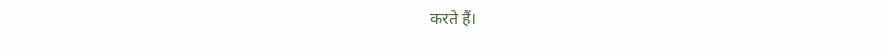करते हैं।